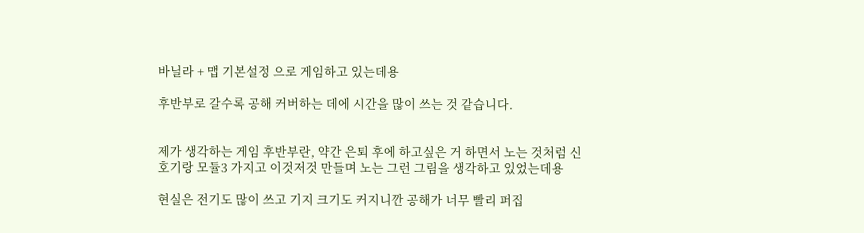바닐라 + 맵 기본설정 으로 게임하고 있는데용

후반부로 갈수록 공해 커버하는 데에 시간을 많이 쓰는 것 같습니다.


제가 생각하는 게임 후반부란, 약간 은퇴 후에 하고싶은 거 하면서 노는 것처럼 신호기랑 모듈3 가지고 이것저것 만들며 노는 그런 그림을 생각하고 있었는데용

현실은 전기도 많이 쓰고 기지 크기도 커지니깐 공해가 너무 빨리 퍼집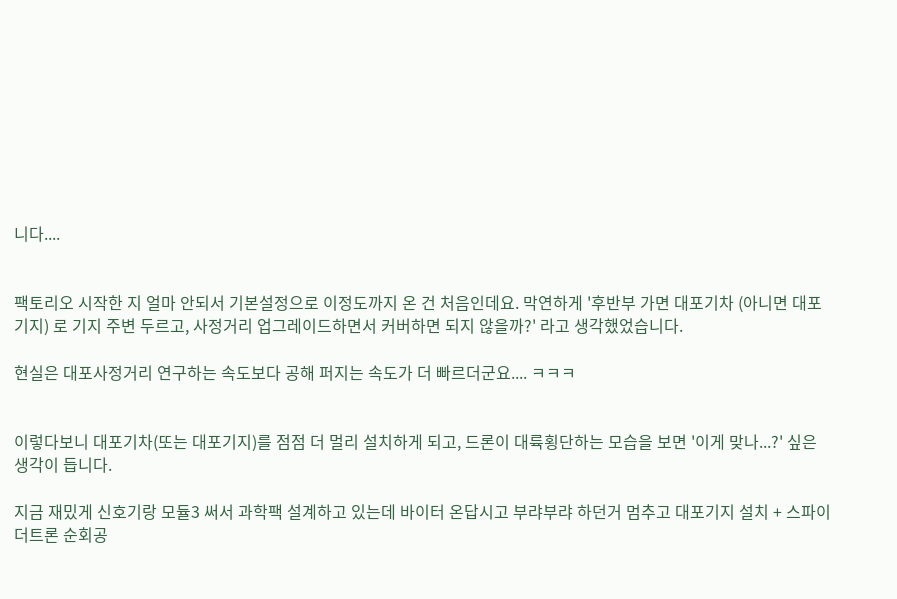니다....


팩토리오 시작한 지 얼마 안되서 기본설정으로 이정도까지 온 건 처음인데요. 막연하게 '후반부 가면 대포기차 (아니면 대포기지) 로 기지 주변 두르고, 사정거리 업그레이드하면서 커버하면 되지 않을까?' 라고 생각했었습니다.

현실은 대포사정거리 연구하는 속도보다 공해 퍼지는 속도가 더 빠르더군요.... ㅋㅋㅋ


이렇다보니 대포기차(또는 대포기지)를 점점 더 멀리 설치하게 되고, 드론이 대륙횡단하는 모습을 보면 '이게 맞나...?' 싶은 생각이 듭니다.

지금 재밌게 신호기랑 모듈3 써서 과학팩 설계하고 있는데 바이터 온답시고 부랴부랴 하던거 멈추고 대포기지 설치 + 스파이더트론 순회공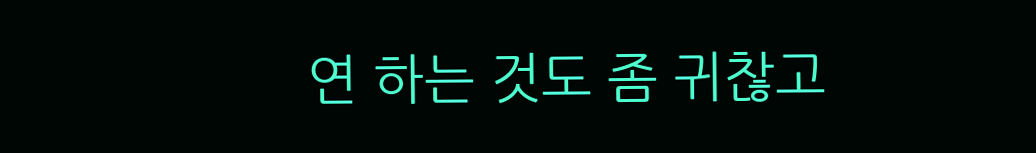연 하는 것도 좀 귀찮고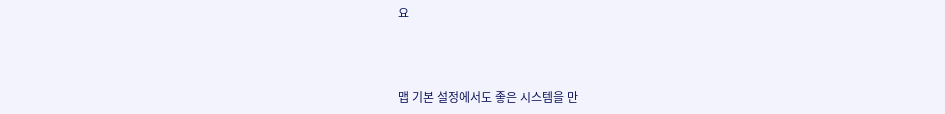요



맵 기본 설정에서도 좋은 시스템을 만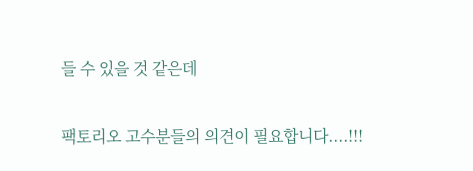들 수 있을 것 같은데

팩토리오 고수분들의 의견이 필요합니다....!!!